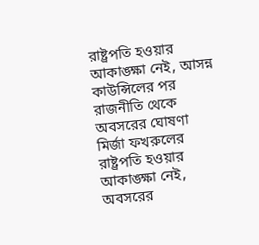রাষ্ট্রপতি হওয়ার আকাঙ্ক্ষা নেই, আসন্ন কাউন্সিলের পর রাজনীতি থেকে অবসরের ঘোষণা মির্জা ফখরুলের
রাষ্ট্রপতি হওয়ার আকাঙ্ক্ষা নেই, অবসরের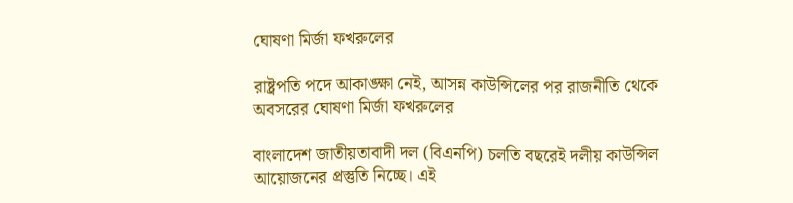ঘোষণা মির্জা ফখরুলের

রাষ্ট্রপতি পদে আকাঙ্ক্ষা নেই, আসন্ন কাউন্সিলের পর রাজনীতি থেকে অবসরের ঘোষণা মির্জা ফখরুলের

বাংলাদেশ জাতীয়তাবাদী দল (বিএনপি) চলতি বছরেই দলীয় কাউন্সিল আয়োজনের প্রস্তুতি নিচ্ছে। এই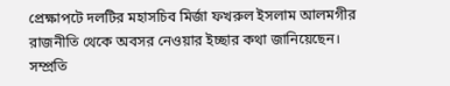প্রেক্ষাপটে দলটির মহাসচিব মির্জা ফখরুল ইসলাম আলমগীর রাজনীতি থেকে অবসর নেওয়ার ইচ্ছার কথা জানিয়েছেন। সম্প্রতি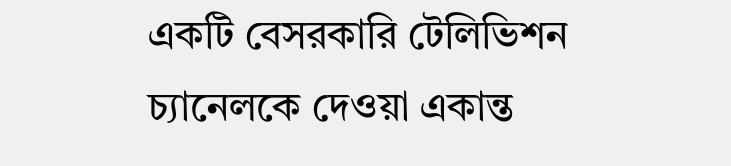একটি বেসরকারি টেলিভিশন চ্যানেলকে দেওয়া একান্ত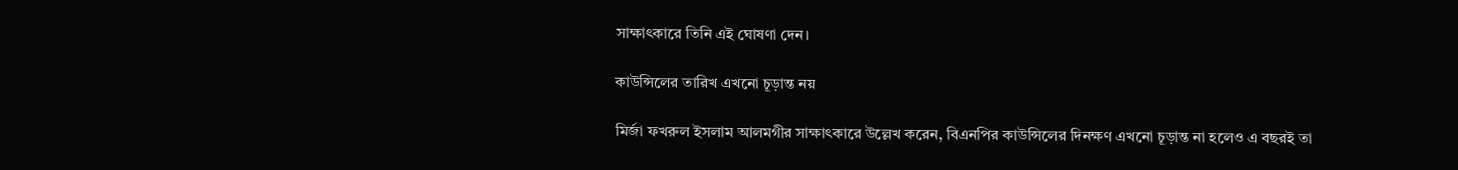সাক্ষাৎকারে তিনি এই ঘোষণা দেন।

কাউন্সিলের তারিখ এখনো চূড়ান্ত নয়

মির্জা ফখরুল ইসলাম আলমগীর সাক্ষাৎকারে উল্লেখ করেন, বিএনপির কাউন্সিলের দিনক্ষণ এখনো চূড়ান্ত না হলেও এ বছরই তা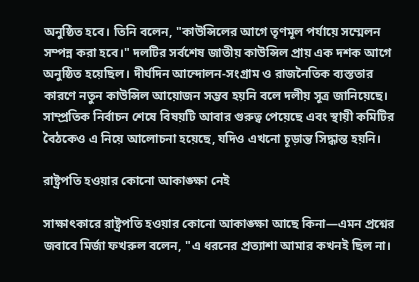অনুষ্ঠিত হবে। তিনি বলেন, "কাউন্সিলের আগে তৃণমূল পর্যায়ে সম্মেলন সম্পন্ন করা হবে।" দলটির সর্বশেষ জাতীয় কাউন্সিল প্রায় এক দশক আগে অনুষ্ঠিত হয়েছিল। দীর্ঘদিন আন্দোলন-সংগ্রাম ও রাজনৈতিক ব্যস্ততার কারণে নতুন কাউন্সিল আয়োজন সম্ভব হয়নি বলে দলীয় সূত্র জানিয়েছে। সাম্প্রতিক নির্বাচন শেষে বিষয়টি আবার গুরুত্ব পেয়েছে এবং স্থায়ী কমিটির বৈঠকেও এ নিয়ে আলোচনা হয়েছে, যদিও এখনো চূড়ান্ত সিদ্ধান্ত হয়নি।

রাষ্ট্রপতি হওয়ার কোনো আকাঙ্ক্ষা নেই

সাক্ষাৎকারে রাষ্ট্রপতি হওয়ার কোনো আকাঙ্ক্ষা আছে কিনা—এমন প্রশ্নের জবাবে মির্জা ফখরুল বলেন, "এ ধরনের প্রত্যাশা আমার কখনই ছিল না।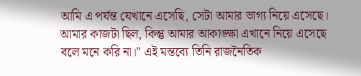আমি এ পর্যন্ত যেখানে এসেছি, সেটা আমার ভাগ্য নিয়ে এসেছে। আমার কাজটা ছিল, কিন্তু আমার আকাঙ্ক্ষা এখানে নিয়ে এসেছে বলে মনে করি না।" এই মন্তব্যে তিনি রাজনৈতিক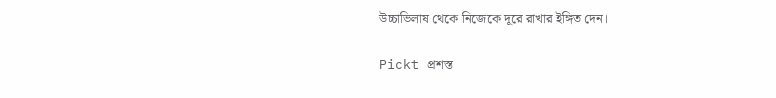উচ্চাভিলাষ থেকে নিজেকে দূরে রাখার ইঙ্গিত দেন।

Pickt প্রশস্ত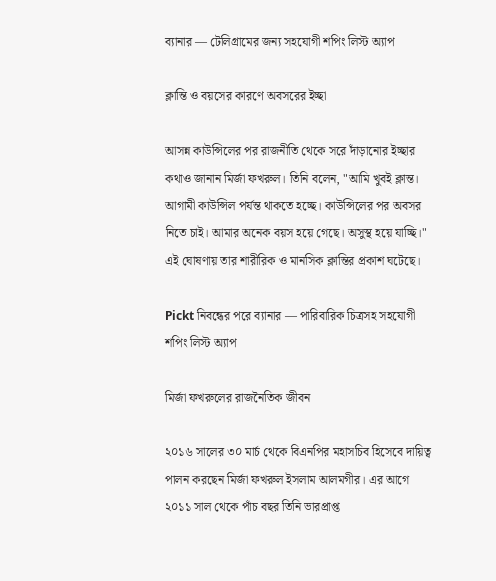ব্যানার — টেলিগ্রামের জন্য সহযোগী শপিং লিস্ট অ্যাপ

ক্লান্তি ও বয়সের কারণে অবসরের ইচ্ছা

আসন্ন কাউন্সিলের পর রাজনীতি থেকে সরে দাঁড়ানোর ইচ্ছার কথাও জানান মির্জা ফখরুল। তিনি বলেন, "আমি খুবই ক্লান্ত। আগামী কাউন্সিল পর্যন্ত থাকতে হচ্ছে। কাউন্সিলের পর অবসর নিতে চাই। আমার অনেক বয়স হয়ে গেছে। অসুস্থ হয়ে যাচ্ছি।" এই ঘোষণায় তার শারীরিক ও মানসিক ক্লান্তির প্রকাশ ঘটেছে।

Pickt নিবন্ধের পরে ব্যানার — পারিবারিক চিত্রসহ সহযোগী শপিং লিস্ট অ্যাপ

মির্জা ফখরুলের রাজনৈতিক জীবন

২০১৬ সালের ৩০ মার্চ থেকে বিএনপির মহাসচিব হিসেবে দায়িত্ব পালন করছেন মির্জা ফখরুল ইসলাম আলমগীর। এর আগে ২০১১ সাল থেকে পাঁচ বছর তিনি ভারপ্রাপ্ত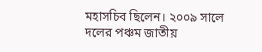মহাসচিব ছিলেন। ২০০৯ সালে দলের পঞ্চম জাতীয়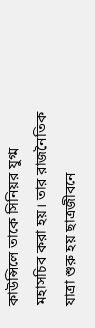কাউন্সিলে তাকে সিনিয়র যুগ্ম মহাসচিব করা হয়। তার রাজনৈতিক যাত্রা শুরু হয় ছাত্রজীবনে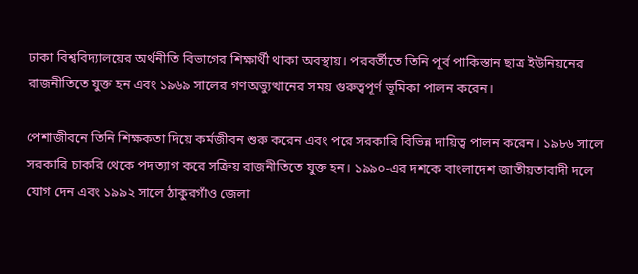ঢাকা বিশ্ববিদ্যালয়ের অর্থনীতি বিভাগের শিক্ষার্থী থাকা অবস্থায়। পরবর্তীতে তিনি পূর্ব পাকিস্তান ছাত্র ইউনিয়নের রাজনীতিতে যুক্ত হন এবং ১৯৬৯ সালের গণঅভ্যুত্থানের সময় গুরুত্বপূর্ণ ভূমিকা পালন করেন।

পেশাজীবনে তিনি শিক্ষকতা দিয়ে কর্মজীবন শুরু করেন এবং পরে সরকারি বিভিন্ন দায়িত্ব পালন করেন। ১৯৮৬ সালে সরকারি চাকরি থেকে পদত্যাগ করে সক্রিয় রাজনীতিতে যুক্ত হন। ১৯৯০-এর দশকে বাংলাদেশ জাতীয়তাবাদী দলে যোগ দেন এবং ১৯৯২ সালে ঠাকুরগাঁও জেলা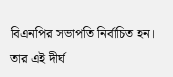বিএনপির সভাপতি নির্বাচিত হন। তার এই দীর্ঘ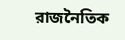রাজনৈতিক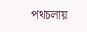পথচলায়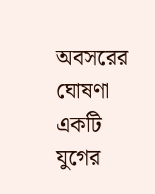অবসরের ঘোষণা একটি যুগের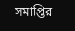সমাপ্তির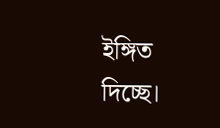ইঙ্গিত দিচ্ছে।